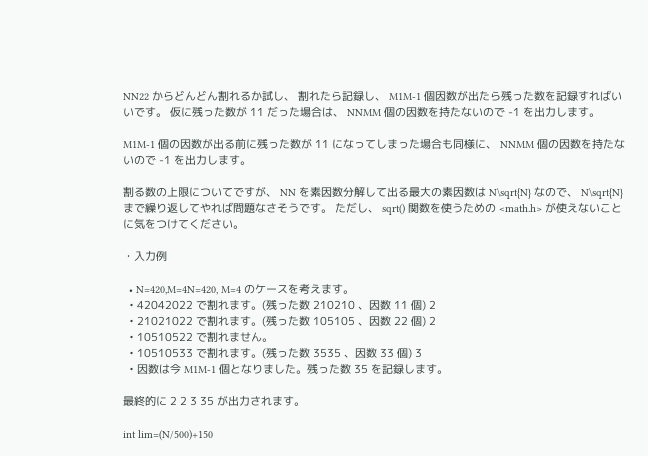NN22 からどんどん割れるか試し、 割れたら記録し、 M1M-1 個因数が出たら残った数を記録すればいいです。 仮に残った数が 11 だった場合は、 NNMM 個の因数を持たないので -1 を出力します。

M1M-1 個の因数が出る前に残った数が 11 になってしまった場合も同様に、 NNMM 個の因数を持たないので -1 を出力します。

割る数の上限についてですが、 NN を素因数分解して出る最大の素因数は N\sqrt{N} なので、 N\sqrt{N} まで繰り返してやれば問題なさそうです。 ただし、 sqrt() 関数を使うための <math.h> が使えないことに気をつけてください。

・入力例

  • N=420,M=4N=420, M=4 のケースを考えます。
  • 42042022 で割れます。(残った数 210210 、因数 11 個) 2
  • 21021022 で割れます。(残った数 105105 、因数 22 個) 2
  • 10510522 で割れません。
  • 10510533 で割れます。(残った数 3535 、因数 33 個) 3
  • 因数は今 M1M-1 個となりました。残った数 35 を記録します。

最終的に 2 2 3 35 が出力されます。

int lim=(N/500)+150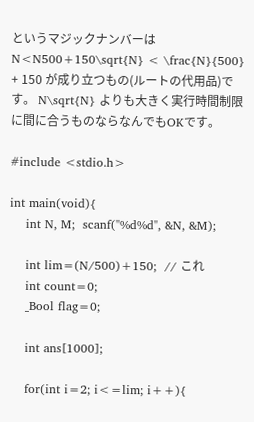というマジックナンバーは N<N500+150\sqrt{N} < \frac{N}{500} + 150 が成り立つもの(ルートの代用品)です。 N\sqrt{N} よりも大きく実行時間制限に間に合うものならなんでもOKです。

#include <stdio.h>

int main(void){
    int N, M;  scanf("%d%d", &N, &M);

    int lim=(N/500)+150;  // これ
    int count=0;
    _Bool flag=0;

    int ans[1000];

    for(int i=2; i<=lim; i++){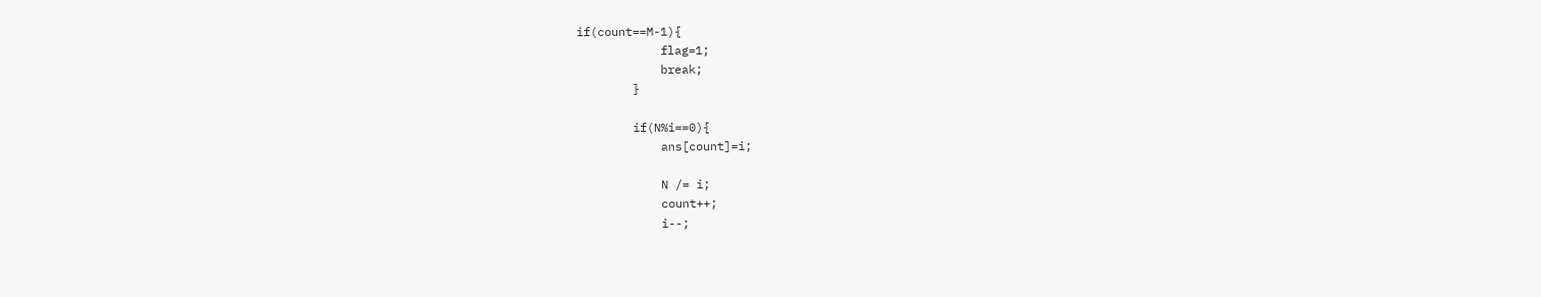if(count==M-1){
            flag=1;
            break;
        }

        if(N%i==0){
            ans[count]=i;

            N /= i;
            count++;
            i--;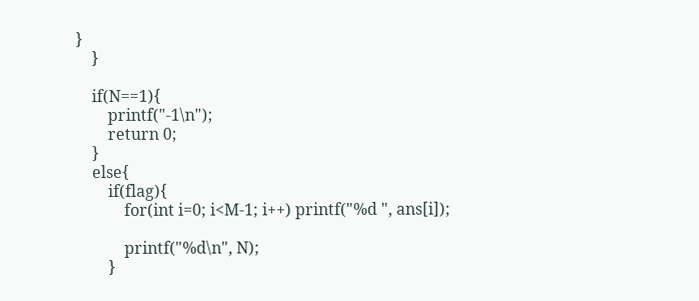}
    }

    if(N==1){
        printf("-1\n");
        return 0;
    }
    else{
        if(flag){
            for(int i=0; i<M-1; i++) printf("%d ", ans[i]);

            printf("%d\n", N);
        }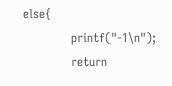else{
            printf("-1\n");
            return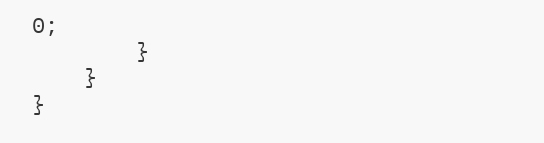0;
        }
    }
}